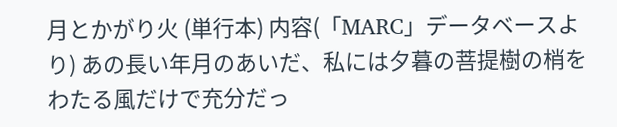月とかがり火 (単行本) 内容(「MARC」データベースより) あの長い年月のあいだ、私には夕暮の菩提樹の梢をわたる風だけで充分だっ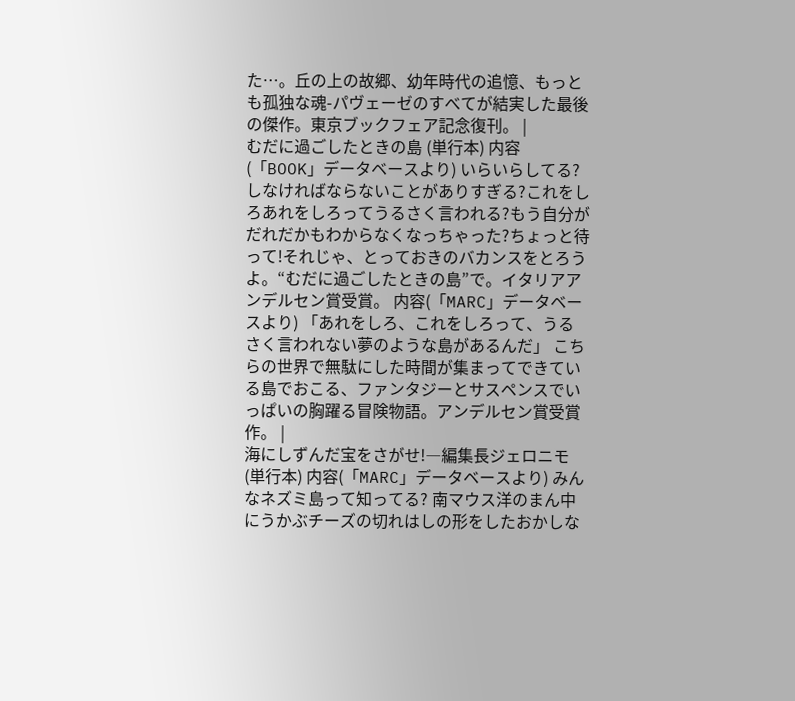た…。丘の上の故郷、幼年時代の追憶、もっとも孤独な魂-パヴェーゼのすべてが結実した最後の傑作。東京ブックフェア記念復刊。 |
むだに過ごしたときの島 (単行本) 内容(「BOOK」データベースより) いらいらしてる?しなければならないことがありすぎる?これをしろあれをしろってうるさく言われる?もう自分がだれだかもわからなくなっちゃった?ちょっと待って!それじゃ、とっておきのバカンスをとろうよ。“むだに過ごしたときの島”で。イタリアアンデルセン賞受賞。 内容(「MARC」データベースより) 「あれをしろ、これをしろって、うるさく言われない夢のような島があるんだ」 こちらの世界で無駄にした時間が集まってできている島でおこる、ファンタジーとサスペンスでいっぱいの胸躍る冒険物語。アンデルセン賞受賞作。 |
海にしずんだ宝をさがせ!―編集長ジェロニモ (単行本) 内容(「MARC」データベースより) みんなネズミ島って知ってる? 南マウス洋のまん中にうかぶチーズの切れはしの形をしたおかしな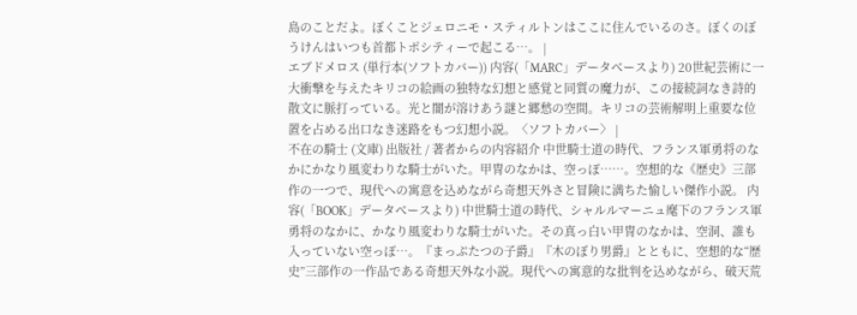島のことだよ。ぼくことジェロニモ・スティルトンはここに住んでいるのさ。ぼくのぼうけんはいつも首都トポシティーで起こる…。 |
エブドメロス (単行本(ソフトカバー)) 内容(「MARC」データベースより) 20世紀芸術に一大衝撃を与えたキリコの絵画の独特な幻想と感覚と同質の魔力が、この接続詞なき詩的散文に脈打っている。光と闇が溶けあう謎と郷愁の空間。キリコの芸術解明上重要な位置を占める出口なき迷路をもつ幻想小説。〈ソフトカバー〉 |
不在の騎士 (文庫) 出版社 / 著者からの内容紹介 中世騎士道の時代、フランス軍勇将のなかにかなり風変わりな騎士がいた。甲冑のなかは、空っぽ……。空想的な《歴史》三部作の一つで、現代への寓意を込めながら奇想天外さと冒険に満ちた愉しい傑作小説。 内容(「BOOK」データベースより) 中世騎士道の時代、シャルルマーニュ麾下のフランス軍勇将のなかに、かなり風変わりな騎士がいた。その真っ白い甲冑のなかは、空洞、誰も入っていない空っぽ…。『まっぷたつの子爵』『木のぼり男爵』とともに、空想的な“歴史”三部作の一作品である奇想天外な小説。現代への寓意的な批判を込めながら、破天荒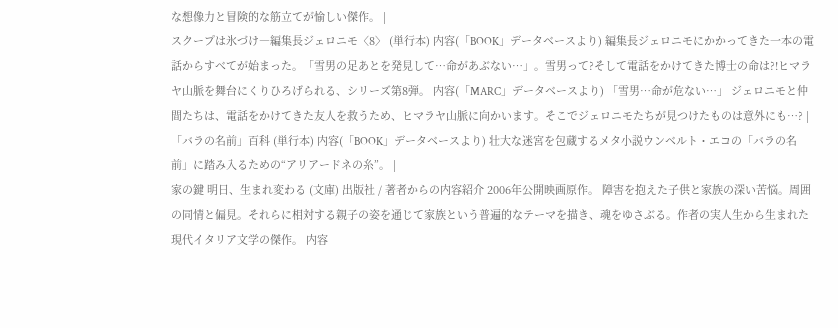な想像力と冒険的な筋立てが愉しい傑作。 |
スクープは氷づけ―編集長ジェロニモ〈8〉 (単行本) 内容(「BOOK」データベースより) 編集長ジェロニモにかかってきた一本の電話からすべてが始まった。「雪男の足あとを発見して…命があぶない…」。雪男って?そして電話をかけてきた博士の命は?!ヒマラヤ山脈を舞台にくりひろげられる、シリーズ第8弾。 内容(「MARC」データベースより) 「雪男…命が危ない…」 ジェロニモと仲間たちは、電話をかけてきた友人を救うため、ヒマラヤ山脈に向かいます。そこでジェロニモたちが見つけたものは意外にも…? |
「バラの名前」百科 (単行本) 内容(「BOOK」データベースより) 壮大な迷宮を包蔵するメタ小説ウンベルト・エコの「バラの名前」に踏み入るための“アリアードネの糸”。 |
家の鍵 明日、生まれ変わる (文庫) 出版社 / 著者からの内容紹介 2006年公開映画原作。 障害を抱えた子供と家族の深い苦悩。周囲の同情と偏見。それらに相対する親子の姿を通じて家族という普遍的なテーマを描き、魂をゆさぶる。作者の実人生から生まれた現代イタリア文学の傑作。 内容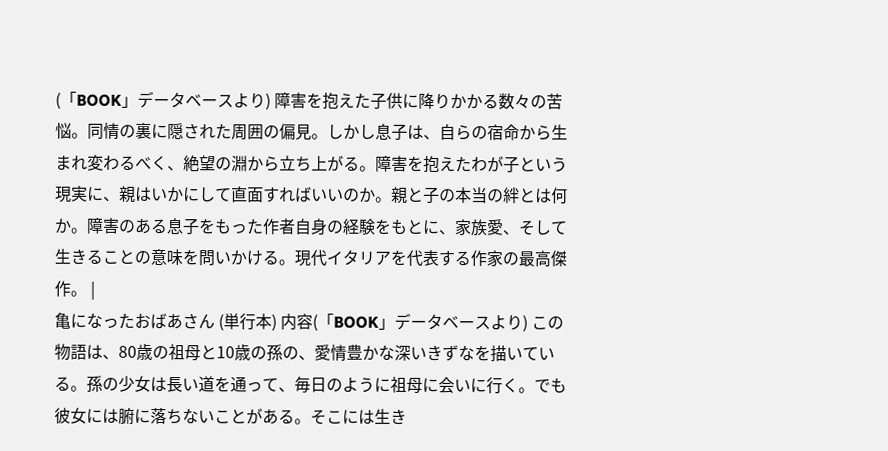(「BOOK」データベースより) 障害を抱えた子供に降りかかる数々の苦悩。同情の裏に隠された周囲の偏見。しかし息子は、自らの宿命から生まれ変わるべく、絶望の淵から立ち上がる。障害を抱えたわが子という現実に、親はいかにして直面すればいいのか。親と子の本当の絆とは何か。障害のある息子をもった作者自身の経験をもとに、家族愛、そして生きることの意味を問いかける。現代イタリアを代表する作家の最高傑作。 |
亀になったおばあさん (単行本) 内容(「BOOK」データベースより) この物語は、80歳の祖母と10歳の孫の、愛情豊かな深いきずなを描いている。孫の少女は長い道を通って、毎日のように祖母に会いに行く。でも彼女には腑に落ちないことがある。そこには生き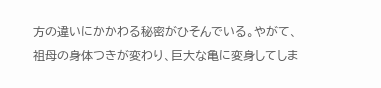方の違いにかかわる秘密がひそんでいる。やがて、祖母の身体つきが変わり、巨大な亀に変身してしま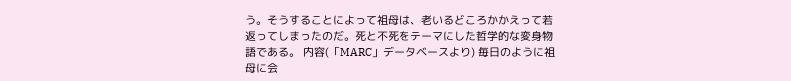う。そうすることによって祖母は、老いるどころかかえって若返ってしまったのだ。死と不死をテーマにした哲学的な変身物語である。 内容(「MARC」データベースより) 毎日のように祖母に会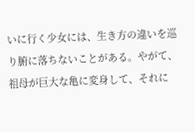いに行く少女には、生き方の違いを巡り腑に落ちないことがある。やがて、祖母が巨大な亀に変身して、それに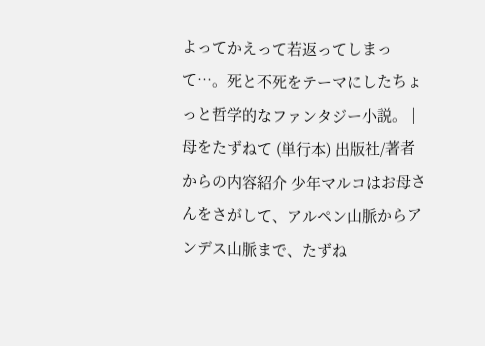よってかえって若返ってしまって…。死と不死をテーマにしたちょっと哲学的なファンタジー小説。 |
母をたずねて (単行本) 出版社/著者からの内容紹介 少年マルコはお母さんをさがして、アルペン山脈からアンデス山脈まで、たずね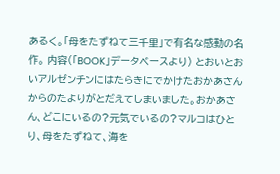あるく。「母をたずねて三千里」で有名な感動の名作。 内容(「BOOK」データベースより) とおいとおいアルゼンチンにはたらきにでかけたおかあさんからのたよりがとだえてしまいました。おかあさん、どこにいるの?元気でいるの?マルコはひとり、母をたずねて、海を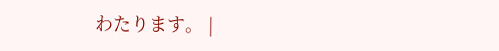わたります。 |